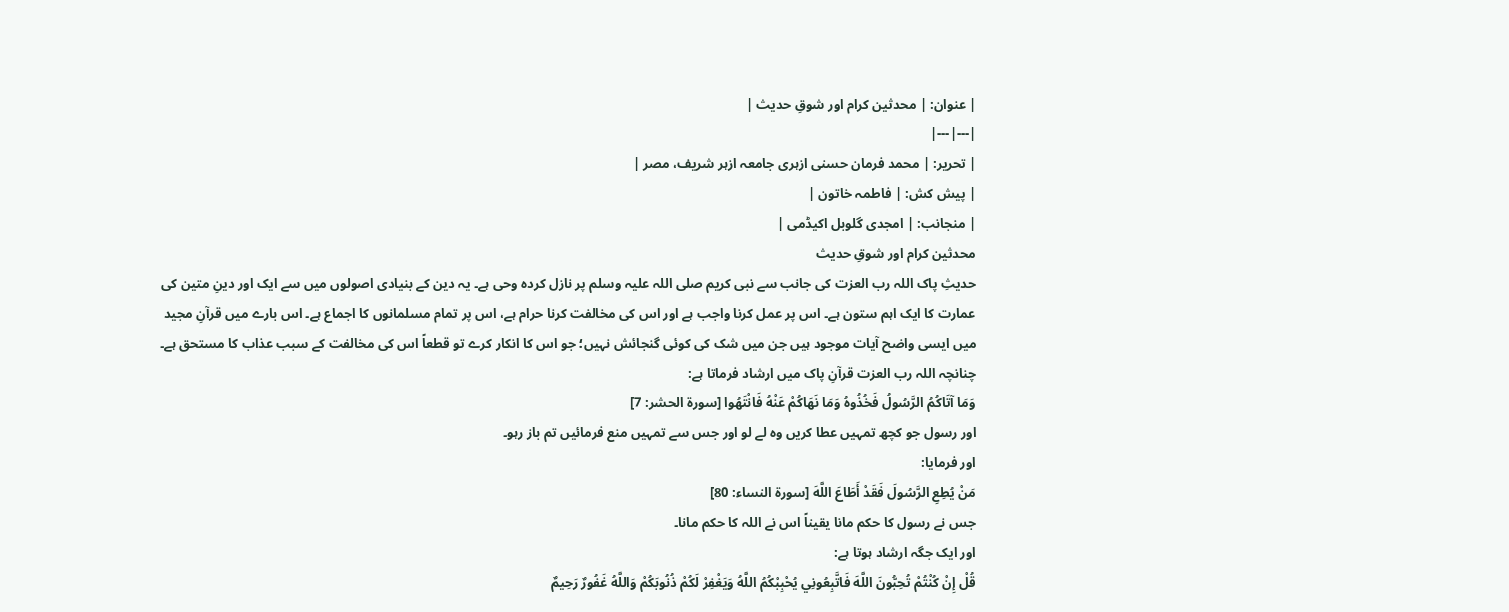| عنوان: | محدثین کرام اور شوقِ حدیث |
|---|---|
| تحریر: | محمد فرمان حسنی ازہری جامعہ ازہر شریف، مصر |
| پیش کش: | فاطمہ خاتون |
| منجانب: | امجدی گلوبل اکیڈمی |
محدثین کرام اور شوقِ حدیث
حدیثِ پاک اللہ رب العزت کی جانب سے نبی کریم صلی اللہ علیہ وسلم پر نازل کردہ وحی ہے۔ یہ دین کے بنیادی اصولوں میں سے ایک اور دینِ متین کی عمارت کا ایک اہم ستون ہے۔ اس پر عمل کرنا واجب ہے اور اس کی مخالفت کرنا حرام ہے، اس پر تمام مسلمانوں کا اجماع ہے۔ اس بارے میں قرآنِ مجید میں ایسی واضح آیات موجود ہیں جن میں شک کی کوئی گنجائش نہیں؛ جو اس کا انکار کرے تو قطعاً اس کی مخالفت کے سبب عذاب کا مستحق ہے۔ چنانچہ اللہ رب العزت قرآنِ پاک میں ارشاد فرماتا ہے:
وَمَا آتَاكُمُ الرَّسُولُ فَخُذُوهُ وَمَا نَهَاكُمْ عَنْهُ فَانْتَهُوا [سورۃ الحشر: 7]
اور رسول جو کچھ تمہیں عطا کریں وہ لے لو اور جس سے تمہیں منع فرمائیں تم باز رہو۔
اور فرمایا:
مَنْ يُطِعِ الرَّسُولَ فَقَدْ أَطَاعَ اللَّهَ [سورۃ النساء: 80]
جس نے رسول کا حکم مانا یقیناً اس نے اللہ کا حکم مانا۔
اور ایک جگہ ارشاد ہوتا ہے:
قُلْ إِنْ كُنْتُمْ تُحِبُّونَ اللَّهَ فَاتَّبِعُونِي يُحْبِبْكُمُ اللَّهُ وَيَغْفِرْ لَكُمْ ذُنُوبَكُمْ وَاللَّهُ غَفُورٌ رَحِيمٌ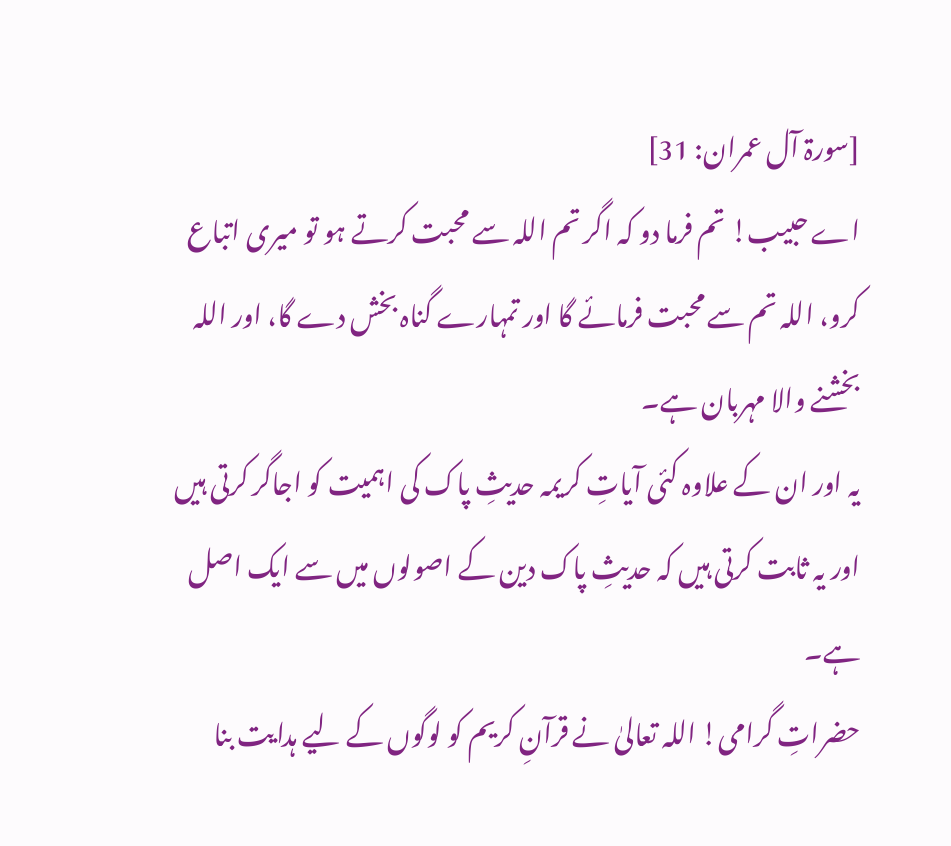[سورۃ آل عمران: 31]
اے حبیب! تم فرما دو کہ اگر تم اللہ سے محبت کرتے ہو تو میری اتباع کرو، اللہ تم سے محبت فرمائے گا اور تمہارے گناہ بخش دے گا، اور اللہ بخشنے والا مہربان ہے۔
یہ اور ان کے علاوہ کئی آیاتِ کریمہ حدیثِ پاک کی اہمیت کو اجاگر کرتی ہیں اور یہ ثابت کرتی ہیں کہ حدیثِ پاک دین کے اصولوں میں سے ایک اصل ہے۔
حضراتِ گرامی! اللہ تعالیٰ نے قرآنِ کریم کو لوگوں کے لیے ہدایت بنا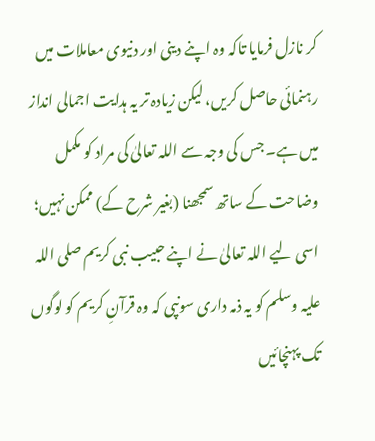کر نازل فرمایا تاکہ وہ اپنے دینی اور دنیوی معاملات میں رہنمائی حاصل کریں، لیکن زیادہ تر یہ ہدایت اجمالی انداز میں ہے۔ جس کی وجہ سے اللہ تعالیٰ کی مراد کو مکمل وضاحت کے ساتھ سمجھنا (بغیر شرح کے) ممکن نہیں؛ اسی لیے اللہ تعالیٰ نے اپنے حبیب نبی کریم صلی اللہ علیہ وسلم کو یہ ذمہ داری سونپی کہ وہ قرآنِ کریم کو لوگوں تک پہنچائیں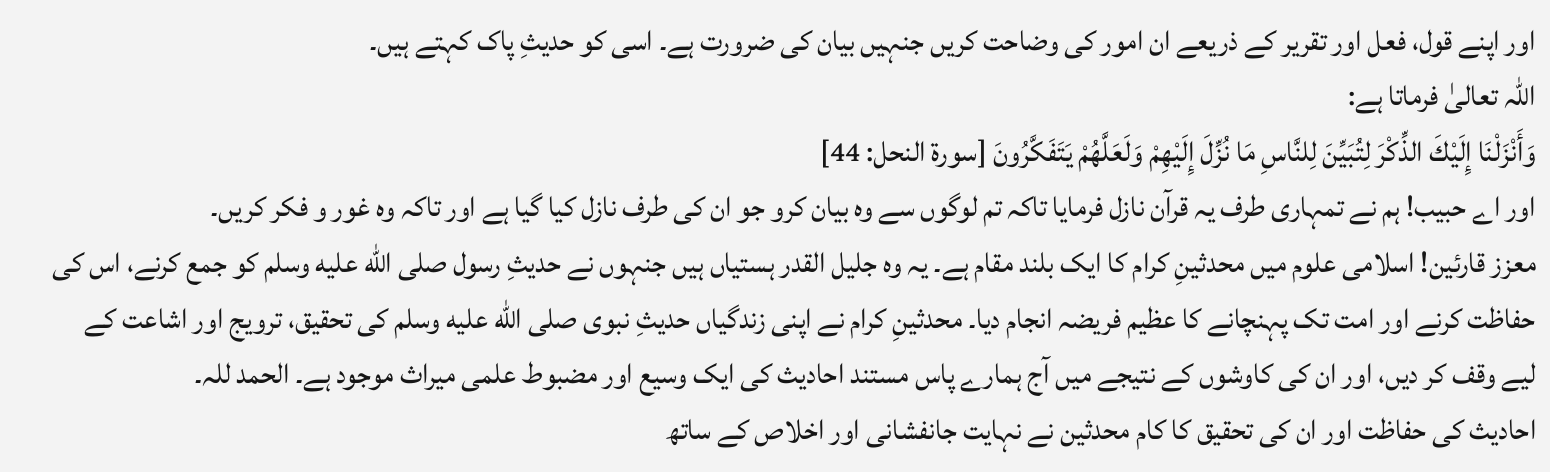اور اپنے قول، فعل اور تقریر کے ذریعے ان امور کی وضاحت کریں جنہیں بیان کی ضرورت ہے۔ اسی کو حدیثِ پاک کہتے ہیں۔
اللہ تعالیٰ فرماتا ہے:
وَأَنْزَلْنَا إِلَيْكَ الذِّكْرَ لِتُبَيِّنَ لِلنَّاسِ مَا نُزِّلَ إِلَيْهِمْ وَلَعَلَّهُمْ يَتَفَكَّرُونَ [سورۃ النحل: 44]
اور اے حبیب! ہم نے تمہاری طرف یہ قرآن نازل فرمایا تاکہ تم لوگوں سے وہ بیان کرو جو ان کی طرف نازل کیا گیا ہے اور تاکہ وہ غور و فکر کریں۔
معزز قارئین! اسلامی علوم میں محدثینِ کرام کا ایک بلند مقام ہے۔ یہ وہ جلیل القدر ہستیاں ہیں جنہوں نے حدیثِ رسول صلى الله عليه وسلم کو جمع کرنے، اس کی حفاظت کرنے اور امت تک پہنچانے کا عظیم فریضہ انجام دیا۔ محدثینِ کرام نے اپنی زندگیاں حدیثِ نبوی صلى الله عليه وسلم کی تحقیق، ترویج اور اشاعت کے لیے وقف کر دیں، اور ان کی کاوشوں کے نتیجے میں آج ہمارے پاس مستند احادیث کی ایک وسیع اور مضبوط علمی میراث موجود ہے۔ الحمد للہ۔
احادیث کی حفاظت اور ان کی تحقیق کا کام محدثین نے نہایت جانفشانی اور اخلاص کے ساتھ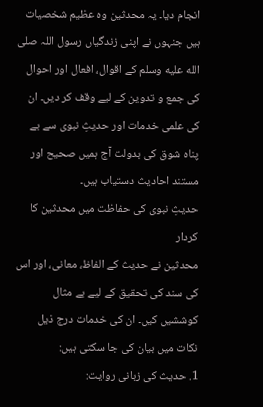انجام دیا۔ یہ محدثین وہ عظیم شخصیات ہیں جنہوں نے اپنی زندگیاں رسول اللہ صلى الله عليه وسلم کے اقوال، افعال اور احوال کی جمع و تدوین کے لیے وقف کر دیں۔ ان کی علمی خدمات اور حدیثِ نبوی سے بے پناہ شوق کی بدولت آج ہمیں صحیح اور مستند احادیث دستیاب ہیں۔
حدیثِ نبوی کی حفاظت میں محدثین کا کردار
محدثین نے حدیث کے الفاظ، معانی، اور اس کی سند کی تحقیق کے لیے بے مثال کوششیں کیں۔ ان کی خدمات درج ذیل نکات میں بیان کی جا سکتی ہیں:
1. حدیث کی زبانی روایت: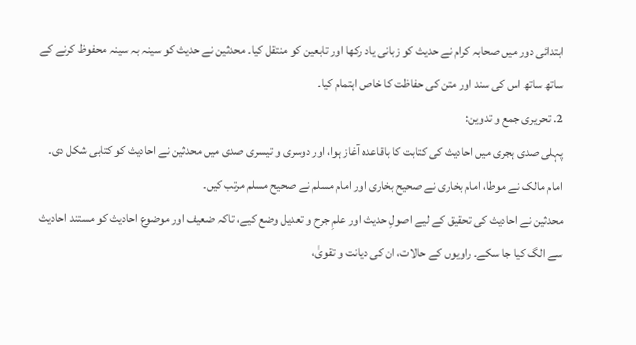ابتدائی دور میں صحابہ کرام نے حدیث کو زبانی یاد رکھا اور تابعین کو منتقل کیا۔ محدثین نے حدیث کو سینہ بہ سینہ محفوظ کرنے کے ساتھ ساتھ اس کی سند اور متن کی حفاظت کا خاص اہتمام کیا۔
2. تحریری جمع و تدوین:
پہلی صدی ہجری میں احادیث کی کتابت کا باقاعدہ آغاز ہوا، اور دوسری و تیسری صدی میں محدثین نے احادیث کو کتابی شکل دی۔ امام مالک نے موطا، امام بخاری نے صحیح بخاری اور امام مسلم نے صحیح مسلم مرتب کیں۔
محدثین نے احادیث کی تحقیق کے لیے اصولِ حدیث اور علمِ جرح و تعدیل وضع کیے، تاکہ ضعیف اور موضوع احادیث کو مستند احادیث سے الگ کیا جا سکے۔ راویوں کے حالات، ان کی دیانت و تقویٰ،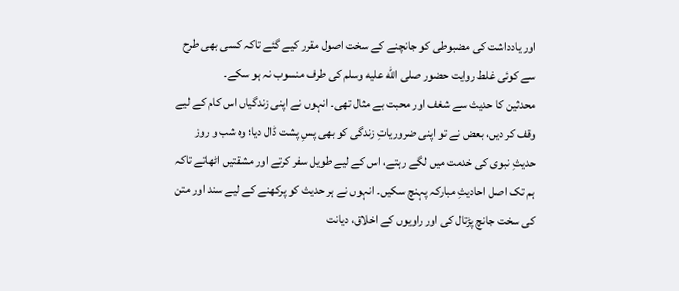اور یادداشت کی مضبوطی کو جانچنے کے سخت اصول مقرر کیے گئے تاکہ کسی بھی طرح سے کوئی غلط روایت حضور صلى الله عليه وسلم کی طرف منسوب نہ ہو سکے۔
محدثین کا حدیث سے شغف اور محبت بے مثال تھی۔ انہوں نے اپنی زندگیاں اس کام کے لیے وقف کر دیں، بعض نے تو اپنی ضروریاتِ زندگی کو بھی پسِ پشت ڈال دیا؛ وہ شب و روز حدیثِ نبوی کی خدمت میں لگے رہتے، اس کے لیے طویل سفر کرتے اور مشقتیں اٹھاتے تاکہ ہم تک اصل احادیثِ مبارکہ پہنچ سکیں۔ انہوں نے ہر حدیث کو پرکھنے کے لیے سند اور متن کی سخت جانچ پڑتال کی اور راویوں کے اخلاق، دیانت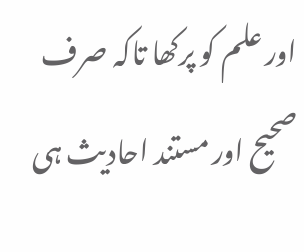اور علم کو پرکھا تاکہ صرف صحیح اور مستند احادیث ہی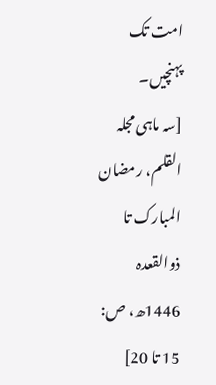امت تک پہنچیں۔
[سہ ماہی مجلہ القلم، رمضان المبارک تا ذوالقعدہ 1446ھ، ص: 15 تا 20]